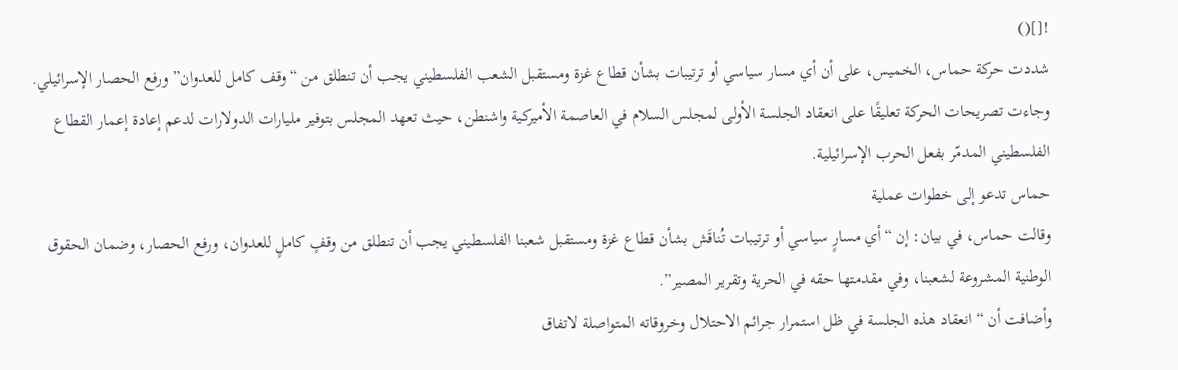![]()
شددت حركة حماس، الخميس، على أن أي مسار سياسي أو ترتيبات بشأن قطاع غزة ومستقبل الشعب الفلسطيني يجب أن تنطلق من “وقف كامل للعدوان” ورفع الحصار الإسرائيلي.
وجاءت تصريحات الحركة تعليقًا على انعقاد الجلسة الأولى لمجلس السلام في العاصمة الأميركية واشنطن، حيث تعهد المجلس بتوفير مليارات الدولارات لدعم إعادة إعمار القطاع الفلسطيني المدمّر بفعل الحرب الإسرائيلية.
حماس تدعو إلى خطوات عملية
وقالت حماس، في بيان: إن “أي مسارٍ سياسي أو ترتيبات تُناقَش بشأن قطاع غزة ومستقبل شعبنا الفلسطيني يجب أن تنطلق من وقفٍ كاملٍ للعدوان، ورفع الحصار، وضمان الحقوق الوطنية المشروعة لشعبنا، وفي مقدمتها حقه في الحرية وتقرير المصير”.
وأضافت أن “انعقاد هذه الجلسة في ظل استمرار جرائم الاحتلال وخروقاته المتواصلة لاتفاق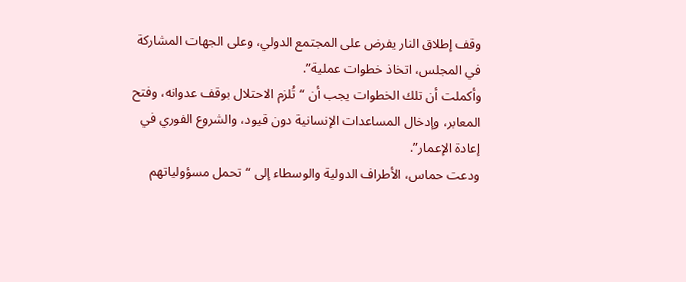وقف إطلاق النار يفرض على المجتمع الدولي، وعلى الجهات المشاركة في المجلس، اتخاذ خطوات عملية”.
وأكملت أن تلك الخطوات يجب أن “تُلزم الاحتلال بوقف عدوانه، وفتح المعابر، وإدخال المساعدات الإنسانية دون قيود، والشروع الفوري في إعادة الإعمار”.
ودعت حماس، الأطراف الدولية والوسطاء إلى “تحمل مسؤولياتهم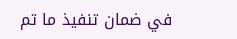في ضمان تنفيذ ما تم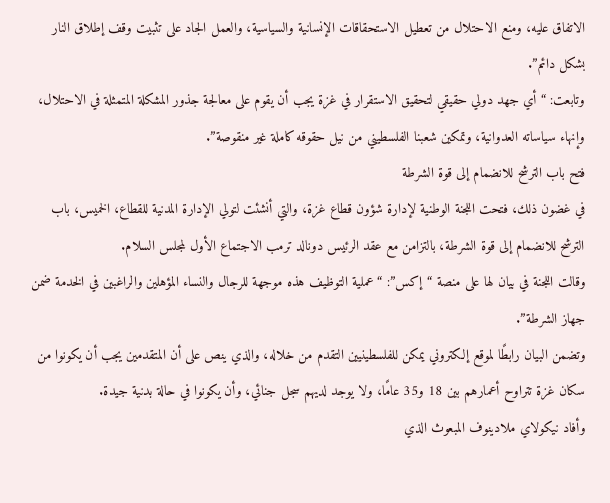الاتفاق عليه، ومنع الاحتلال من تعطيل الاستحقاقات الإنسانية والسياسية، والعمل الجاد على تثبيت وقف إطلاق النار بشكل دائم”.
وتابعت: “أي جهد دولي حقيقي لتحقيق الاستقرار في غزة يجب أن يقوم على معالجة جذور المشكلة المتمثلة في الاحتلال، وإنهاء سياساته العدوانية، وتمكين شعبنا الفلسطيني من نيل حقوقه كاملة غير منقوصة”.
فتح باب الترشح للانضمام إلى قوة الشرطة
في غضون ذلك، فتحت اللجنة الوطنية لإدارة شؤون قطاع غزة، والتي أنشئت لتولي الإدارة المدنية للقطاع، الخميس، باب الترشح للانضمام إلى قوة الشرطة، بالتزامن مع عقد الرئيس دونالد ترمب الاجتماع الأول لمجلس السلام.
وقالت اللجنة في بيان لها على منصة “إكس”: “عملية التوظيف هذه موجهة للرجال والنساء المؤهلين والراغبين في الخدمة ضمن جهاز الشرطة”.
وتضمن البيان رابطًا لموقع إلكتروني يمكن للفلسطينيين التقدم من خلاله، والذي ينص على أن المتقدمين يجب أن يكونوا من سكان غزة تتراوح أعمارهم بين 18 و35 عامًا، ولا يوجد لديهم سجل جنائي، وأن يكونوا في حالة بدنية جيدة.
وأفاد نيكولاي ملادينوف المبعوث الذي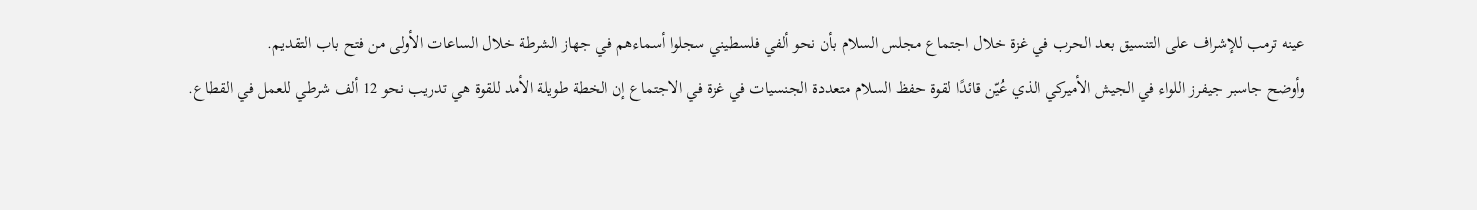عينه ترمب للإشراف على التنسيق بعد الحرب في غزة خلال اجتماع مجلس السلام بأن نحو ألفي فلسطيني سجلوا أسماءهم في جهاز الشرطة خلال الساعات الأولى من فتح باب التقديم.
وأوضح جاسبر جيفرز اللواء في الجيش الأميركي الذي عُيّن قائدًا لقوة حفظ السلام متعددة الجنسيات في غزة في الاجتماع إن الخطة طويلة الأمد للقوة هي تدريب نحو 12 ألف شرطي للعمل في القطاع.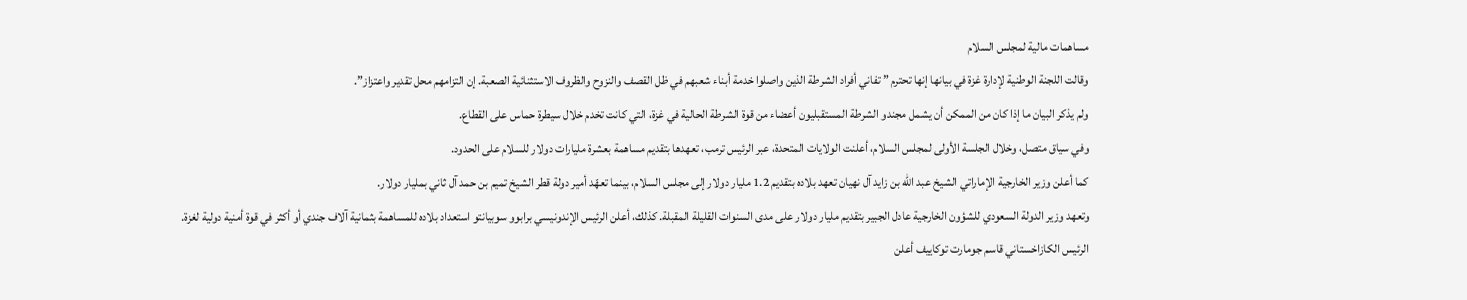مساهمات مالية لمجلس السلام
وقالت اللجنة الوطنية لإدارة غزة في بيانها إنها تحترم ” تفاني أفراد الشرطة الذين واصلوا خدمة أبناء شعبهم في ظل القصف والنزوح والظروف الاستثنائية الصعبة. إن التزامهم محل تقدير واعتزاز”.
ولم يذكر البيان ما إذا كان من الممكن أن يشمل مجندو الشرطة المستقبليون أعضاء من قوة الشرطة الحالية في غزة، التي كانت تخدم خلال سيطرة حماس على القطاع.
وفي سياق متصل، وخلال الجلسة الأولى لمجلس السلام، أعلنت الولايات المتحدة، عبر الرئيس ترمب، تعهدها بتقديم مساهمة بعشرة مليارات دولار للسلام على الحدود.
كما أعلن وزير الخارجية الإماراتي الشيخ عبد الله بن زايد آل نهيان تعهد بلاده بتقديم 1.2 مليار دولار إلى مجلس السلام، بينما تعهّد أمير دولة قطر الشيخ تميم بن حمد آل ثاني بمليار دولار.
وتعهد وزير الدولة السعودي للشؤون الخارجية عادل الجبير بتقديم مليار دولار على مدى السنوات القليلة المقبلة. كذلك، أعلن الرئيس الإندونيسي برابوو سوبيانتو استعداد بلاده للمساهمة بثمانية آلاف جندي أو أكثر في قوة أمنية دولية لغزة.
الرئيس الكازاخستاني قاسم جومارت توكاييف أعلن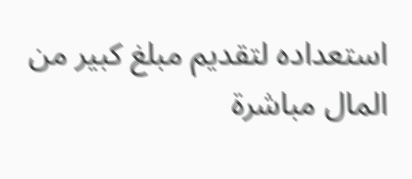استعداده لتقديم مبلغ كبير من المال مباشرة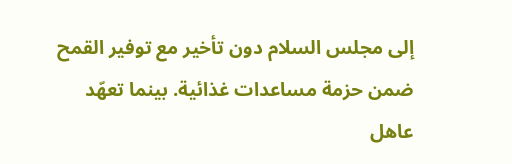إلى مجلس السلام دون تأخير مع توفير القمح ضمن حزمة مساعدات غذائية. بينما تعهّد عاهل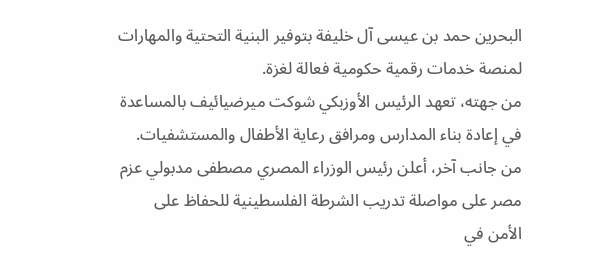البحرين حمد بن عيسى آل خليفة بتوفير البنية التحتية والمهارات لمنصة خدمات رقمية حكومية فعالة لغزة.
من جهته، تعهد الرئيس الأوزبكي شوكت ميرضيائيف بالمساعدة في إعادة بناء المدارس ومرافق رعاية الأطفال والمستشفيات.
من جانب آخر، أعلن رئيس الوزراء المصري مصطفى مدبولي عزم مصر على مواصلة تدريب الشرطة الفلسطينية للحفاظ على الأمن في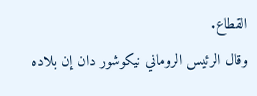القطاع.
وقال الرئيس الروماني نيكوشور دان إن بلاده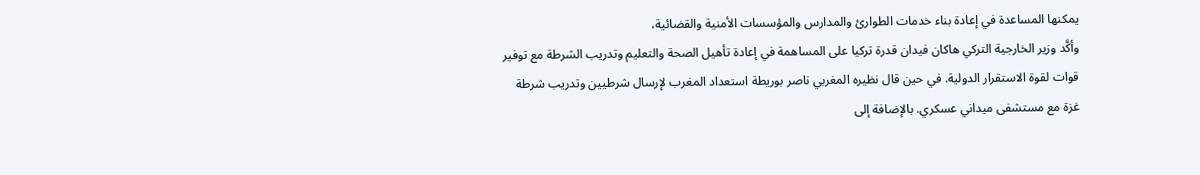يمكنها المساعدة في إعادة بناء خدمات الطوارئ والمدارس والمؤسسات الأمنية والقضائية،
وأكَّد وزير الخارجية التركي هاكان فيدان قدرة تركيا على المساهمة في إعادة تأهيل الصحة والتعليم وتدريب الشرطة مع توفير قوات لقوة الاستقرار الدولية. في حين قال نظيره المغربي ناصر بوريطة استعداد المغرب لإرسال شرطيين وتدريب شرطة غزة مع مستشفى ميداني عسكري. بالإضافة إلى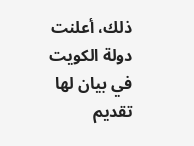ذلك، أعلنت دولة الكويت في بيان لها تقديم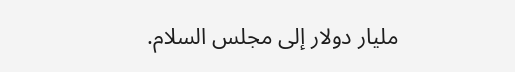مليار دولار إلى مجلس السلام.